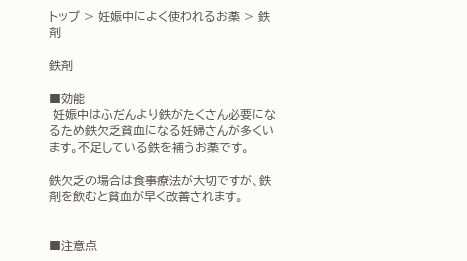トップ > 妊娠中によく使われるお薬 > 鉄剤

鉄剤

■効能
 妊娠中はふだんより鉄がたくさん必要になるため鉄欠乏貧血になる妊婦さんが多くいます。不足している鉄を補うお薬です。

鉄欠乏の場合は食事療法が大切ですが、鉄剤を飲むと貧血が早く改善されます。


■注意点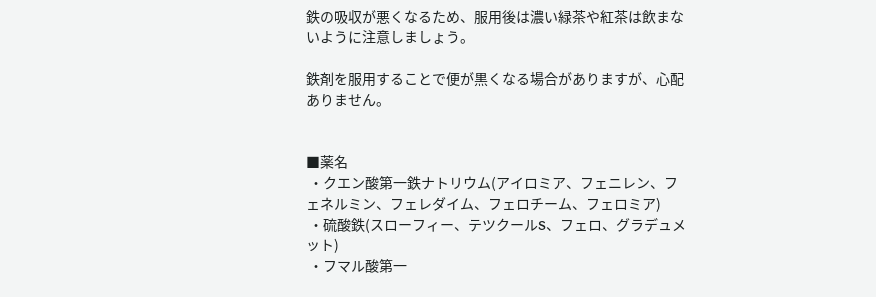鉄の吸収が悪くなるため、服用後は濃い緑茶や紅茶は飲まないように注意しましょう。

鉄剤を服用することで便が黒くなる場合がありますが、心配ありません。


■薬名
 ・クエン酸第一鉄ナトリウム(アイロミア、フェニレン、フェネルミン、フェレダイム、フェロチーム、フェロミア)
 ・硫酸鉄(スローフィー、テツクールS、フェロ、グラデュメット)
 ・フマル酸第一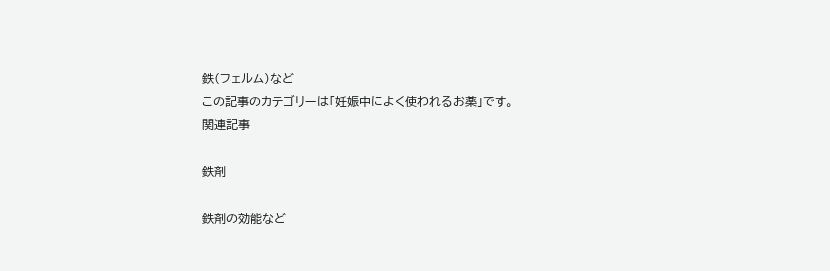鉄(フェルム)など
この記事のカテゴリーは「妊娠中によく使われるお薬」です。
関連記事

鉄剤

鉄剤の効能など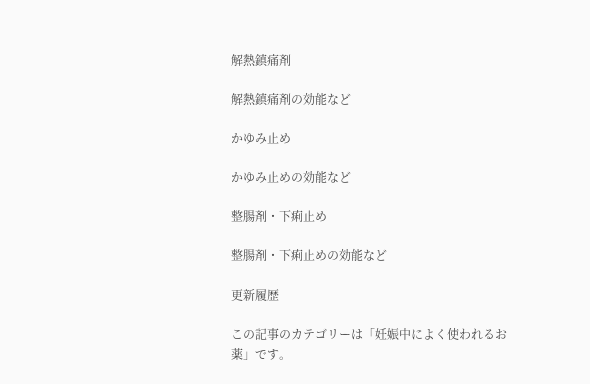解熱鎮痛剤

解熱鎮痛剤の効能など

かゆみ止め

かゆみ止めの効能など

整腸剤・下痢止め

整腸剤・下痢止めの効能など

更新履歴

この記事のカテゴリーは「妊娠中によく使われるお薬」です。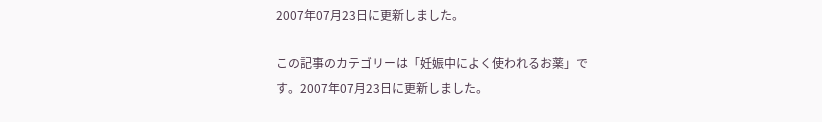2007年07月23日に更新しました。

この記事のカテゴリーは「妊娠中によく使われるお薬」です。2007年07月23日に更新しました。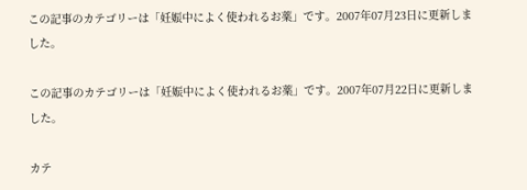この記事のカテゴリーは「妊娠中によく使われるお薬」です。2007年07月23日に更新しました。

この記事のカテゴリーは「妊娠中によく使われるお薬」です。2007年07月22日に更新しました。

カテ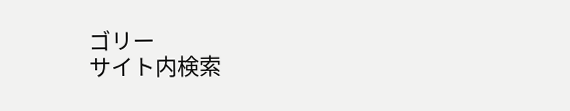ゴリー
サイト内検索